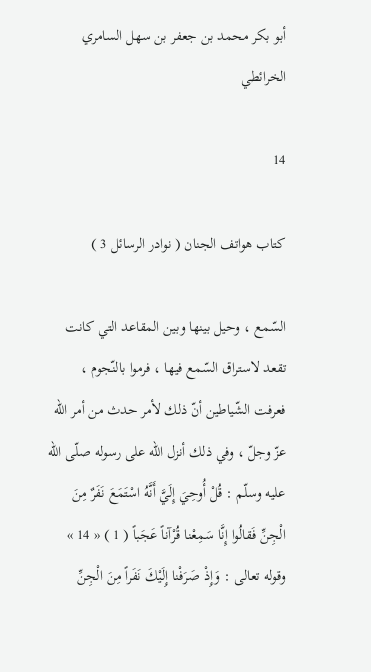أبو بكر محمد بن جعفر بن سهل السامري الخرائطي

14

كتاب هواتف الجنان ( نوادر الرسائل 3 )

السّمع ، وحيل بينها وبين المقاعد التي كانت تقعد لاستراق السّمع فيها ، فرموا بالنّجوم ، فعرفت الشّياطين أنّ ذلك لأمر حدث من أمر اللّه عزّ وجلّ ، وفي ذلك أنزل اللّه على رسوله صلّى اللّه عليه وسلّم : قُلْ أُوحِيَ إِلَيَّ أَنَّهُ اسْتَمَعَ نَفَرٌ مِنَ الْجِنِّ فَقالُوا إِنَّا سَمِعْنا قُرْآناً عَجَباً ( 1 ) « 14 » وقوله تعالى : وَإِذْ صَرَفْنا إِلَيْكَ نَفَراً مِنَ الْجِنِّ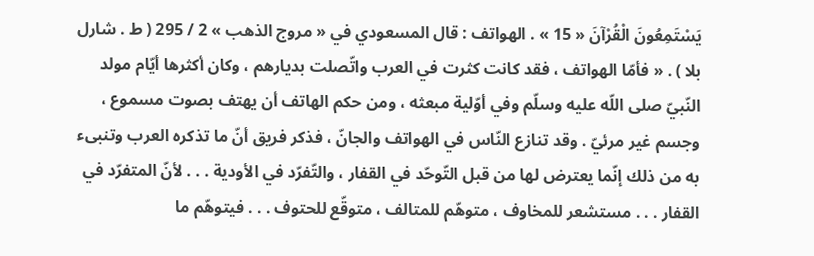يَسْتَمِعُونَ الْقُرْآنَ « 15 » . الهواتف : قال المسعودي في « مروج الذهب » 2 / 295 ( ط . شارل بلا ) . « فأمّا الهواتف ، فقد كانت كثرت في العرب واتّصلت بديارهم ، وكان أكثرها أيّام مولد النّبيّ صلى اللّه عليه وسلّم وفي أوّلية مبعثه ، ومن حكم الهاتف أن يهتف بصوت مسموع ، وجسم غير مرئيّ . وقد تنازع النّاس في الهواتف والجانّ ، فذكر فريق أنّ ما تذكره العرب وتنبىء به من ذلك إنّما يعترض لها من قبل التّوحّد في القفار ، والتّفرّد في الأودية . . . لأنّ المتفرّد في القفار . . . مستشعر للمخاوف ، متوهّم للمتالف ، متوقّع للحتوف . . . فيتوهّم ما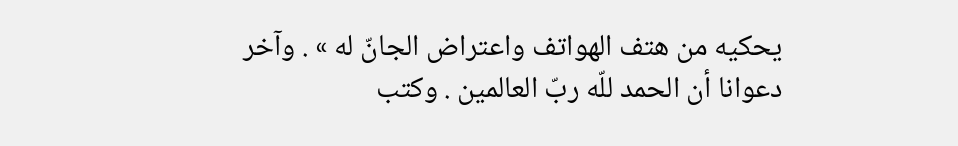يحكيه من هتف الهواتف واعتراض الجانّ له » . وآخر دعوانا أن الحمد للّه ربّ العالمين . وكتب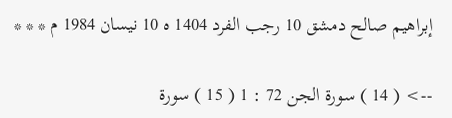إبراهيم صالح دمشق 10 رجب الفرد 1404 ه 10 نيسان 1984 م * * *

--> ( 14 ) سورة الجن 72 : 1 ( 15 ) سورة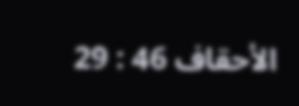الأحقاف 46 : 29